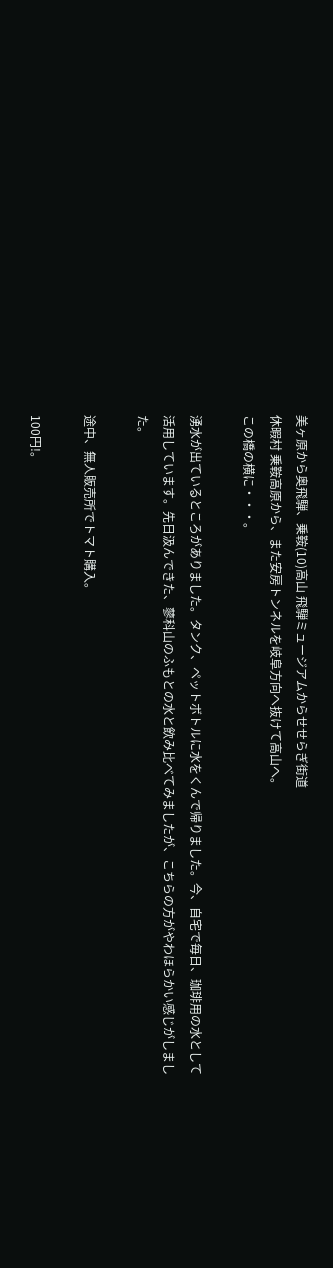美ヶ原から奥飛騨、乗鞍(10)高山 飛騨ミュージアムからせせらぎ街道
休暇村 乗鞍高原から、また安房トンネルを岐阜方向へ抜けて高山へ。
この橋の横に・・・。

湧水が出ているところがありました。タンク、ペットボトルに水をくんで帰りました。今、自宅で毎日、珈琲用の水として活用しています。先日汲んできた、蓼科山のふもとの水と飲み比べてみましたが、こちらの方がやわほらかい感じがしました。

途中、無人販売所でトマト購入。

100円!。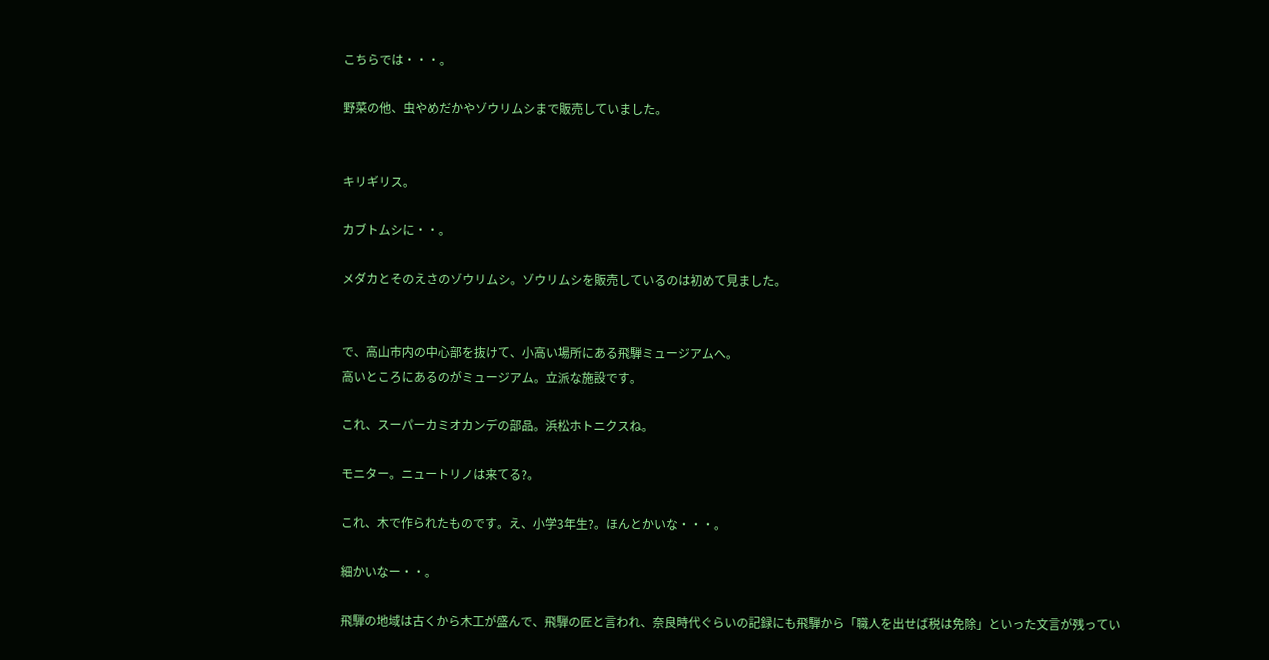こちらでは・・・。

野菜の他、虫やめだかやゾウリムシまで販売していました。


キリギリス。

カブトムシに・・。

メダカとそのえさのゾウリムシ。ゾウリムシを販売しているのは初めて見ました。


で、高山市内の中心部を抜けて、小高い場所にある飛騨ミュージアムへ。
高いところにあるのがミュージアム。立派な施設です。

これ、スーパーカミオカンデの部品。浜松ホトニクスね。

モニター。ニュートリノは来てる?。

これ、木で作られたものです。え、小学3年生?。ほんとかいな・・・。

細かいなー・・。

飛騨の地域は古くから木工が盛んで、飛騨の匠と言われ、奈良時代ぐらいの記録にも飛騨から「職人を出せば税は免除」といった文言が残ってい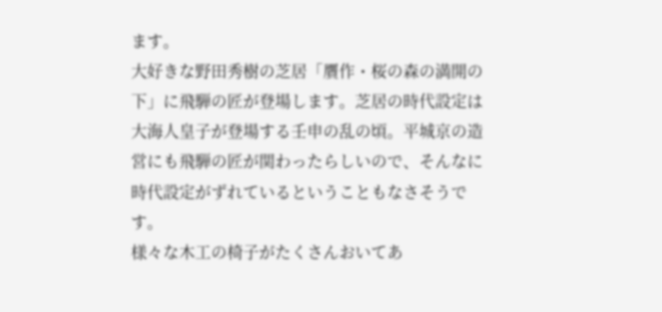ます。
大好きな野田秀樹の芝居「贋作・桜の森の満開の下」に飛騨の匠が登場します。芝居の時代設定は大海人皇子が登場する壬申の乱の頃。平城京の造営にも飛騨の匠が関わったらしいので、そんなに時代設定がずれているということもなさそうです。
様々な木工の椅子がたくさんおいてあ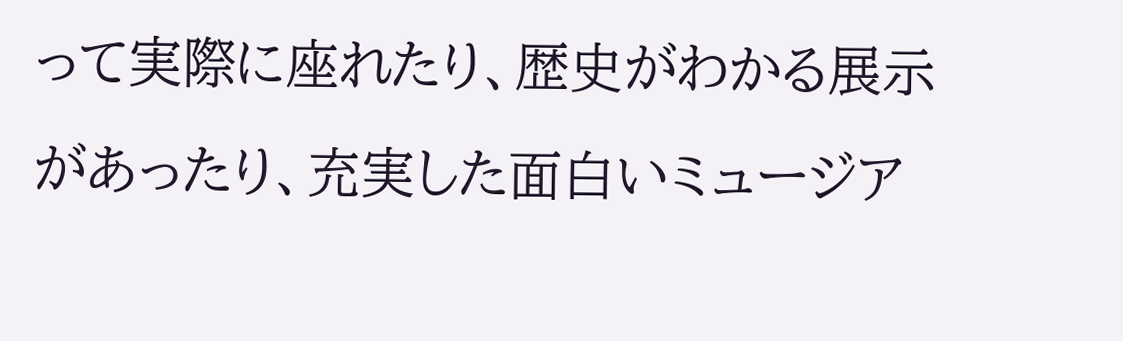って実際に座れたり、歴史がわかる展示があったり、充実した面白いミュージア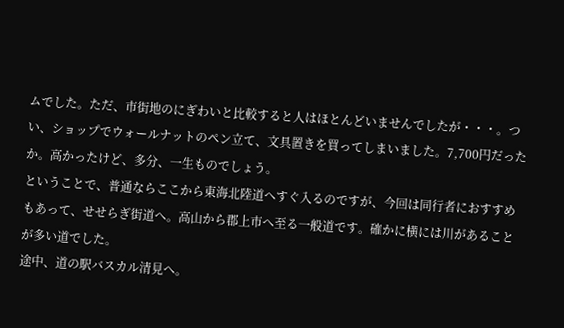ムでした。ただ、市街地のにぎわいと比較すると人はほとんどいませんでしたが・・・。つい、ショップでウォールナットのペン立て、文具置きを買ってしまいました。7,700円だったか。高かったけど、多分、一生ものでしょう。
ということで、普通ならここから東海北陸道へすぐ入るのですが、今回は同行者におすすめもあって、せせらぎ街道へ。高山から郡上市へ至る一般道です。確かに横には川があることが多い道でした。
途中、道の駅バスカル清見へ。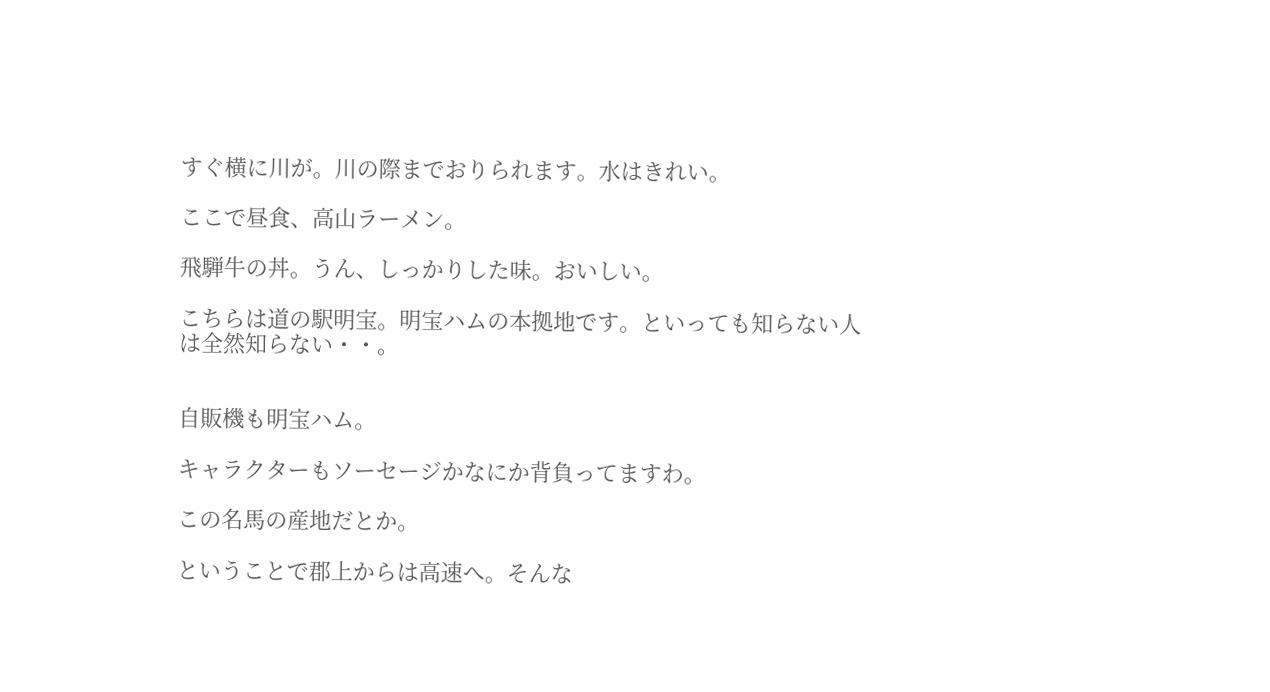すぐ横に川が。川の際までおりられます。水はきれい。

ここで昼食、高山ラーメン。

飛騨牛の丼。うん、しっかりした味。おいしい。

こちらは道の駅明宝。明宝ハムの本拠地です。といっても知らない人は全然知らない・・。


自販機も明宝ハム。

キャラクターもソーセージかなにか背負ってますわ。

この名馬の産地だとか。

ということで郡上からは高速へ。そんな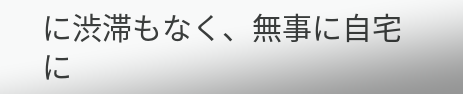に渋滞もなく、無事に自宅に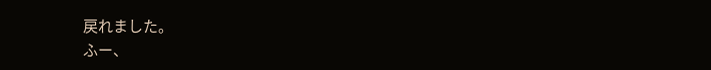戻れました。
ふー、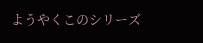ようやくこのシリーズ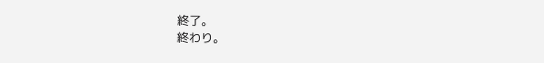終了。
終わり。